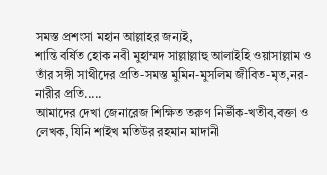সমস্ত প্রশংসা মহান আল্লাহর জন্যই,
শান্তি বর্ষিত হোক নবী মুহাম্মদ সাল্লাল্লাহু আলাইহি ওয়াসাল্লাম ও তাঁর সঙ্গী সাথীদের প্রতি-সমস্ত মুমিন-মুসলিম জীবিত-মৃত,নর-নারীর প্রতি.....
আমাদের দেখা জেনারেজ শিক্ষিত তরুণ নির্ভীক-খতীব,বক্তা ও লেখক, যিনি শাইখ মতিউর রহমান মাদানী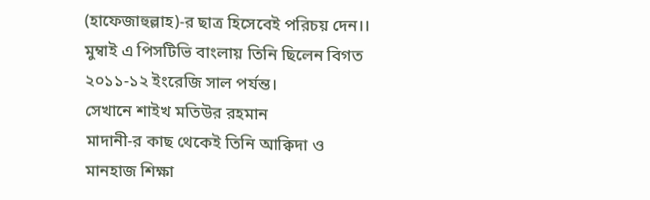(হাফেজাহুল্লাহ)-র ছাত্র হিসেবেই পরিচয় দেন।।
মুম্বাই এ পিসটিভি বাংলায় তিনি ছিলেন বিগত ২০১১-১২ ইংরেজি সাল পর্যন্ত।
সেখানে শাইখ মতিউর রহমান
মাদানী-র কাছ থেকেই তিনি আক্বিদা ও মানহাজ শিক্ষা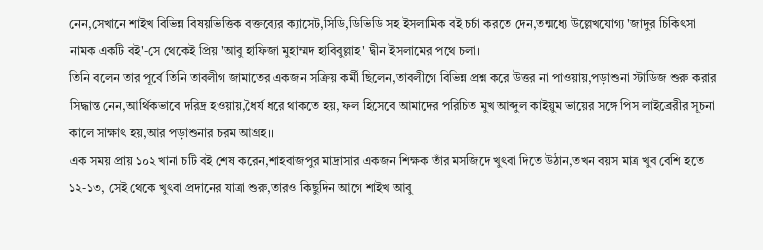নেন,সেখানে শাইখ বিভিন্ন বিষয়ভিত্তিক বক্তব্যের ক্যাসেট,সিডি,ডিভিডি সহ ইসলামিক বই চর্চা করতে দেন,তন্মধ্যে উল্লেখযোগ্য 'জাদুর চিকিৎসা নামক একটি বই'-সে থেকেই প্রিয় 'আবু হাফিজা মুহাম্মদ হাবিবুল্লাহ' দ্বীন ইসলামের পথে চলা।
তিনি বলেন তার পূর্বে তিনি তাবলীগ জামাতের একজন সক্রিয় কর্মী ছিলেন,তাবলীগে বিভিন্ন প্রশ্ন করে উত্তর না পাওয়ায়,পড়াশুনা স্টাডিজ শুরু করার সিদ্ধান্ত নেন,আর্থিকভাবে দরিদ্র হওয়ায়,ধৈর্য ধরে থাকতে হয়, ফল হিসেবে আমাদের পরিচিত মুখ আব্দুল কাইয়ুম ভায়ের সঙ্গে পিস লাইব্রেরীর সূচনা কালে সাক্ষাৎ হয়,আর পড়াশুনার চরম আগ্রহ।।
এক সময় প্রায় ১০২ খানা চটি বই শেষ করেন,শাহবাজপুর মাদ্রাসার একজন শিক্ষক তাঁর মসজিদে খুৎবা দিতে উঠান,তখন বয়স মাত্র খুব বেশি হতে ১২-১৩, সেই থেকে খুৎবা প্রদানের যাত্রা শুরু,তারও কিছুদিন আগে শাইখ আবু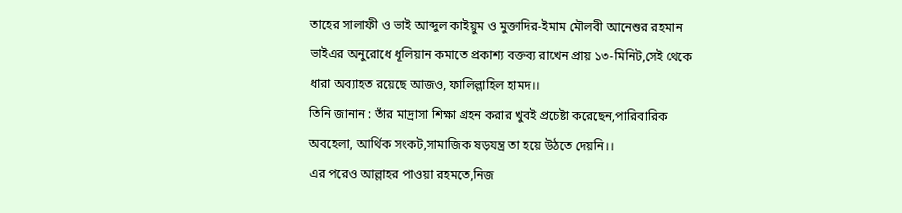তাহের সালাফী ও ভাই আব্দুল কাইয়ুম ও মুক্তাদির-ইমাম মৌলবী আনেশুর রহমান ভাইএর অনুরোধে ধূলিয়ান কমাতে প্রকাশ্য বক্তব্য রাখেন প্রায় ১৩-মিনিট,সেই থেকে ধারা অব্যাহত রয়েছে আজও, ফালিল্লাহিল হামদ।।
তিনি জানান : তাঁর মাদ্রাসা শিক্ষা গ্রহন করার খুবই প্রচেষ্টা করেছেন,পারিবারিক অবহেলা, আর্থিক সংকট,সামাজিক ষড়যন্ত্র তা হয়ে উঠতে দেয়নি।।
এর পরেও আল্লাহর পাওয়া রহমতে,নিজ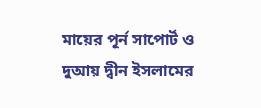মায়ের পূর্ন সাপোর্ট ও দুআয় দ্বীন ইসলামের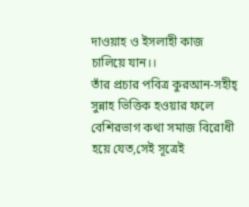দাওয়াহ ও ইসলাহী কাজ চালিয়ে যান।।
তাঁর প্রচার পবিত্র কুরআন-সহীহ্ সুন্নাহ ভিত্তিক হওয়ার ফলে বেশিরভাগ কথা সমাজ বিরোধী হয়ে যেত,সেই সূত্রেই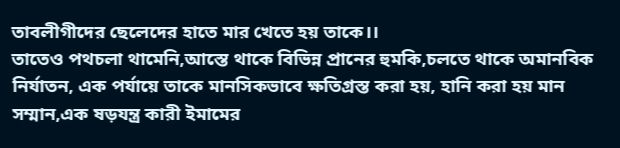তাবলীগীদের ছেলেদের হাতে মার খেতে হয় তাকে।।
তাতেও পথচলা থামেনি,আস্তে থাকে বিভিন্ন প্রানের হুমকি,চলতে থাকে অমানবিক নির্যাতন, এক পর্যায়ে তাকে মানসিকভাবে ক্ষতিগ্রস্ত করা হয়, হানি করা হয় মান সম্মান,এক ষড়যন্ত্র কারী ইমামের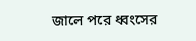জালে পরে ধ্বংসের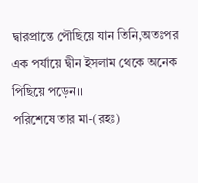দ্বারপ্রান্তে পৌছিয়ে যান তিনি,অতঃপর এক পর্যায়ে দ্বীন ইসলাম থেকে অনেক পিছিয়ে পড়েন।।
পরিশেষে তার মা-(রহঃ)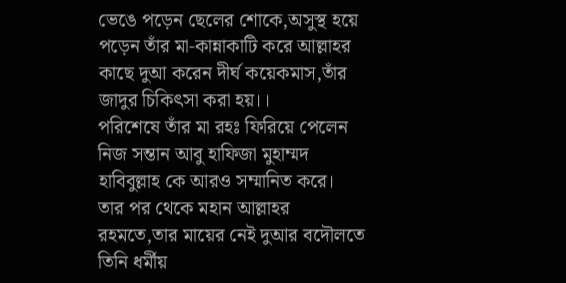ভেঙে পড়েন ছেলের শোকে,অসুস্থ হয়ে পড়েন তাঁর মা-কান্নাকাটি করে আল্লাহর কাছে দুআ করেন দীর্ঘ কয়েকমাস,তাঁর জাদুর চিকিৎসা করা হয়।।
পরিশেষে তাঁর মা রহঃ ফিরিয়ে পেলেন নিজ সন্তান আবু হাফিজা মুহাম্মদ হাবিবুল্লাহ কে আরও সম্মানিত করে।
তার পর থেকে মহান আল্লাহর রহমতে,তার মায়ের নেই দুআর বদৌলতে তিনি ধর্মীয়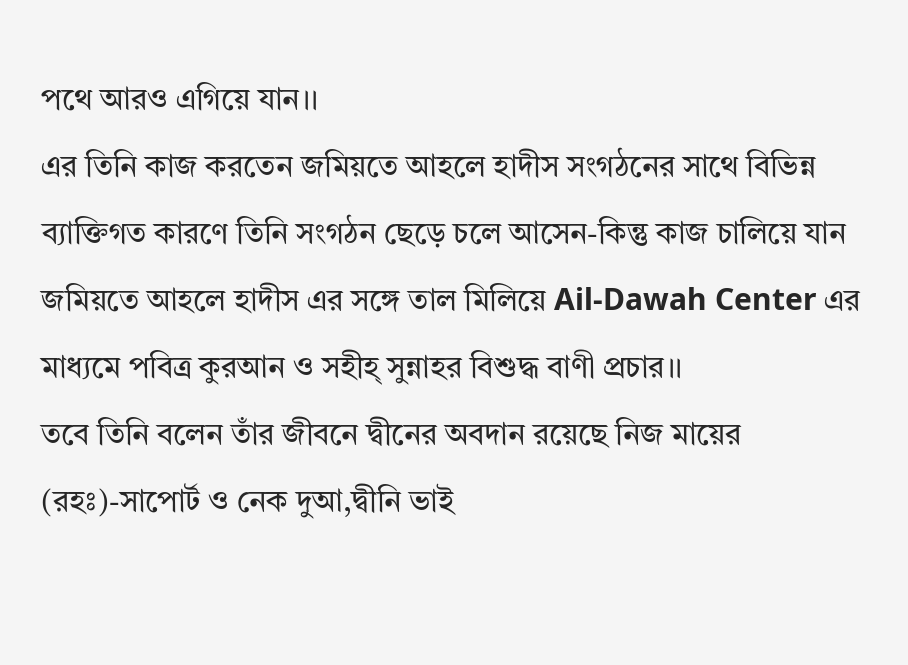পথে আরও এগিয়ে যান।।
এর তিনি কাজ করতেন জমিয়তে আহলে হাদীস সংগঠনের সাথে বিভিন্ন ব্যাক্তিগত কারণে তিনি সংগঠন ছেড়ে চলে আসেন-কিন্তু কাজ চালিয়ে যান জমিয়তে আহলে হাদীস এর সঙ্গে তাল মিলিয়ে Ail-Dawah Center এর মাধ্যমে পবিত্র কুরআন ও সহীহ্ সুন্নাহর বিশুদ্ধ বাণী প্রচার।।
তবে তিনি বলেন তাঁর জীবনে দ্বীনের অবদান রয়েছে নিজ মায়ের (রহঃ)-সাপোর্ট ও নেক দুআ,দ্বীনি ভাই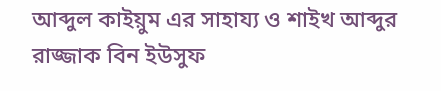আব্দুল কাইয়ুম এর সাহায্য ও শাইখ আব্দুর রাজ্জাক বিন ইউসুফ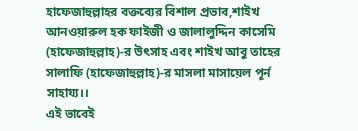হাফেজাহুল্লাহর বক্তব্যের বিশাল প্রভাব,শাইখ আনওয়ারুল হক ফাইজী ও জালালুদ্দিন কাসেমি (হাফেজাহুল্লাহ)-র উৎসাহ এবং শাইখ আবু তাহের সালাফি (হাফেজাহুল্লাহ)-র মাসলা মাসায়েল পূর্ন সাহায্য।।
এই ভাবেই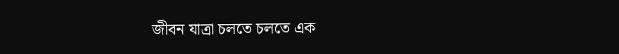জীবন যাত্রা চলতে চলতে এক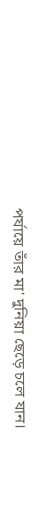পর্যায়ে তাঁর মা' দুনিয়া ছেড়ে চলে যান।